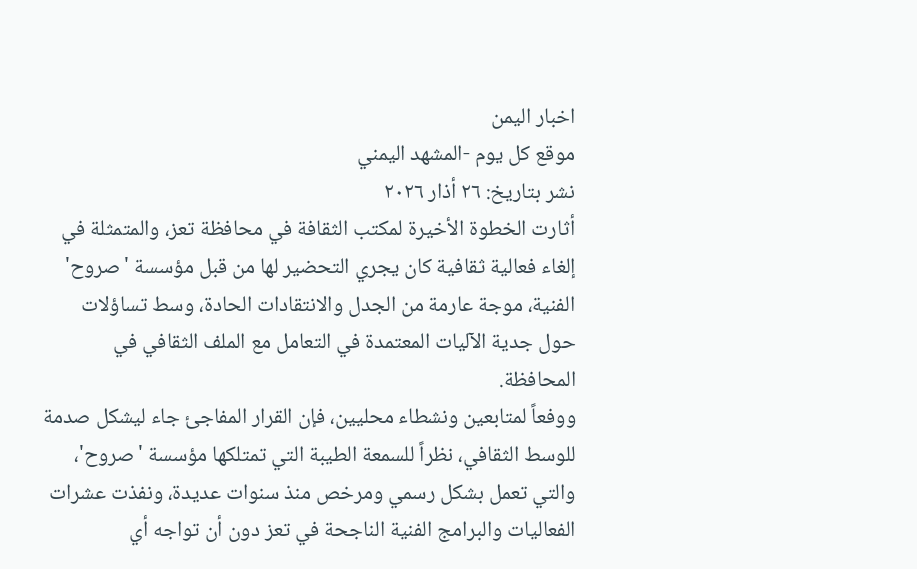اخبار اليمن
موقع كل يوم -المشهد اليمني
نشر بتاريخ: ٢٦ أذار ٢٠٢٦
أثارت الخطوة الأخيرة لمكتب الثقافة في محافظة تعز، والمتمثلة في إلغاء فعالية ثقافية كان يجري التحضير لها من قبل مؤسسة 'صروح' الفنية، موجة عارمة من الجدل والانتقادات الحادة، وسط تساؤلات حول جدية الآليات المعتمدة في التعامل مع الملف الثقافي في المحافظة.
ووفعاً لمتابعين ونشطاء محليين، فإن القرار المفاجئ جاء ليشكل صدمة للوسط الثقافي، نظراً للسمعة الطيبة التي تمتلكها مؤسسة 'صروح'، والتي تعمل بشكل رسمي ومرخص منذ سنوات عديدة، ونفذت عشرات الفعاليات والبرامج الفنية الناجحة في تعز دون أن تواجه أي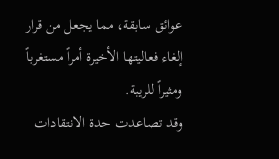عوائق سابقة، مما يجعل من قرار إلغاء فعاليتها الأخيرة أمراً مستغرباً ومثيراً للريبة.
وقد تصاعدت حدة الانتقادات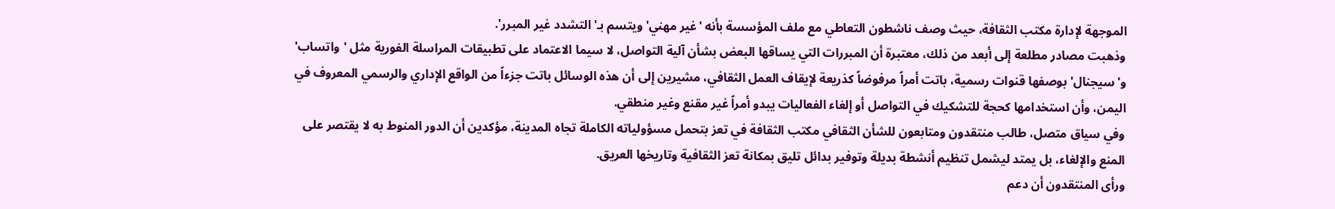الموجهة لإدارة مكتب الثقافة، حيث وصف ناشطون التعاطي مع ملف المؤسسة بأنه 'غير مهني' ويتسم بـ'التشدد غير المبرر'.
وذهبت مصادر مطلعة إلى أبعد من ذلك، معتبرة أن المبررات التي يساقها البعض بشأن آلية التواصل، لا سيما الاعتماد على تطبيقات المراسلة الفورية مثل 'واتساب' و'سيجنال' بوصفها قنوات رسمية، باتت أمراً مرفوضاً كذريعة لإيقاف العمل الثقافي، مشيرين إلى أن هذه الوسائل باتت جزءاً من الواقع الإداري والرسمي المعروف في اليمن، وأن استخدامها كحجة للتشكيك في التواصل أو إلغاء الفعاليات يبدو أمراً غير مقنع وغير منطقي.
وفي سياق متصل، طالب منتقدون ومتابعون للشأن الثقافي مكتب الثقافة في تعز بتحمل مسؤولياته الكاملة تجاه المدينة، مؤكدين أن الدور المنوط به لا يقتصر على المنع والإلغاء، بل يمتد ليشمل تنظيم أنشطة بديلة وتوفير بدائل تليق بمكانة تعز الثقافية وتاريخها العريق.
ورأى المنتقدون أن دعم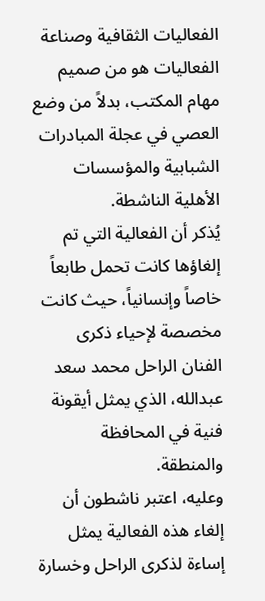الفعاليات الثقافية وصناعة الفعاليات هو من صميم مهام المكتب، بدلاً من وضع العصي في عجلة المبادرات الشبابية والمؤسسات الأهلية الناشطة.
يُذكر أن الفعالية التي تم إلغاؤها كانت تحمل طابعاً خاصاً وإنسانياً، حيث كانت مخصصة لإحياء ذكرى الفنان الراحل محمد سعد عبدالله، الذي يمثل أيقونة فنية في المحافظة والمنطقة.
وعليه، اعتبر ناشطون أن إلغاء هذه الفعالية يمثل إساءة لذكرى الراحل وخسارة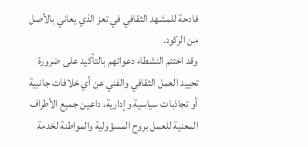فادحة للمشهد الثقافي في تعز الذي يعاني بالأصل من الركود.
وقد اختتم النشطاء دعواتهم بالتأكيد على ضرورة تحييد العمل الثقافي والفني عن أي خلافات جانبية أو تجاذبات سياسية وإدارية، داعين جميع الأطراف المعنية للعمل بروح المسؤولية والمواطنة لخدمة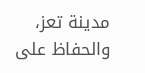مدينة تعز، والحفاظ على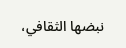نبضها الثقافي،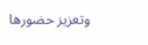وتعزيز حضورها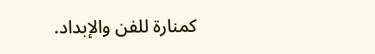كمنارة للفن والإبداد.